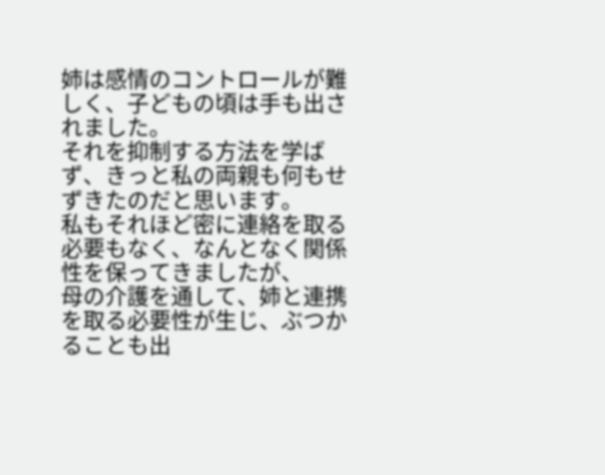姉は感情のコントロールが難しく、子どもの頃は手も出されました。
それを抑制する方法を学ばず、きっと私の両親も何もせずきたのだと思います。
私もそれほど密に連絡を取る必要もなく、なんとなく関係性を保ってきましたが、
母の介護を通して、姉と連携を取る必要性が生じ、ぶつかることも出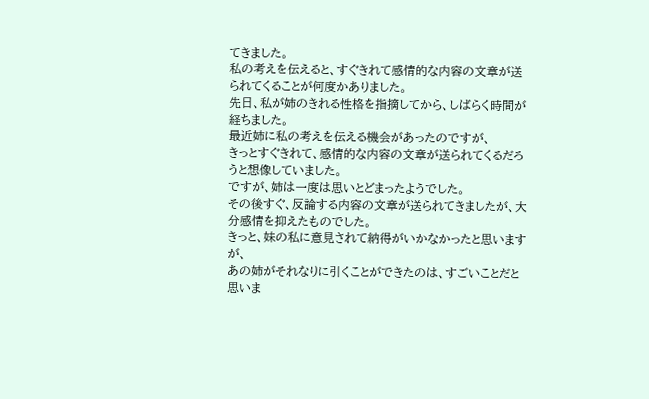てきました。
私の考えを伝えると、すぐきれて感情的な内容の文章が送られてくることが何度かありました。
先日、私が姉のきれる性格を指摘してから、しばらく時間が経ちました。
最近姉に私の考えを伝える機会があったのですが、
きっとすぐきれて、感情的な内容の文章が送られてくるだろうと想像していました。
ですが、姉は一度は思いとどまったようでした。
その後すぐ、反論する内容の文章が送られてきましたが、大分感情を抑えたものでした。
きっと、妹の私に意見されて納得がいかなかったと思いますが、
あの姉がそれなりに引くことができたのは、すごいことだと思いま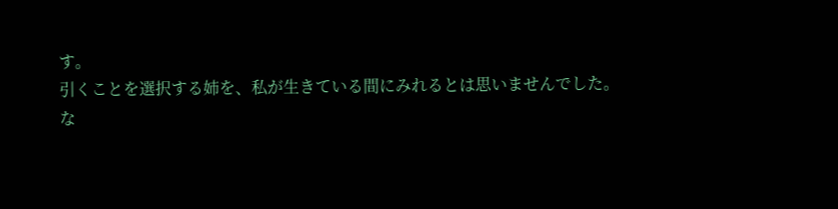す。
引くことを選択する姉を、私が生きている間にみれるとは思いませんでした。
な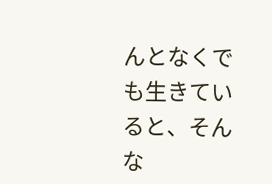んとなくでも生きていると、そんな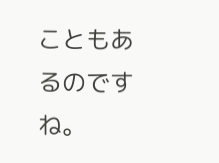こともあるのですね。